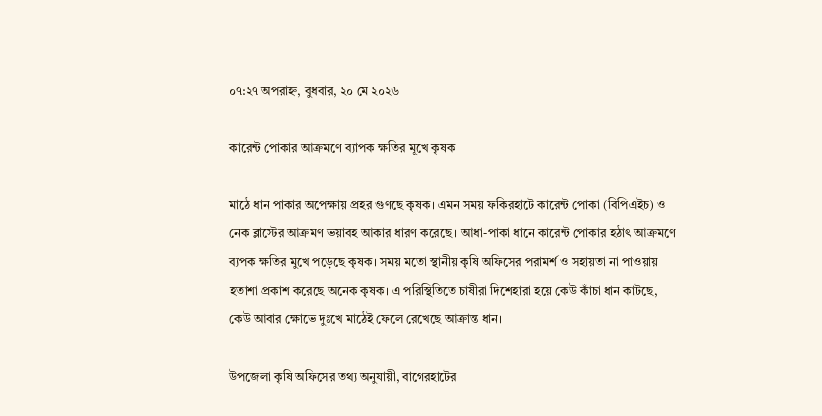০৭:২৭ অপরাহ্ন, বুধবার, ২০ মে ২০২৬

কারেন্ট পোকার আক্রমণে ব্যাপক ক্ষতির মূখে কৃষক

মাঠে ধান পাকার অপেক্ষায় প্রহর গুণছে কৃষক। এমন সময় ফকিরহাটে কারেন্ট পোকা (বিপিএইচ) ও নেক ব্লাস্টের আক্রমণ ভয়াবহ আকার ধারণ করেছে। আধা-পাকা ধানে কারেন্ট পোকার হঠাৎ আক্রমণে ব্যপক ক্ষতির মুখে পড়েছে কৃষক। সময় মতো স্থানীয় কৃষি অফিসের পরামর্শ ও সহায়তা না পাওয়ায় হতাশা প্রকাশ করেছে অনেক কৃষক। এ পরিস্থিতিতে চাষীরা দিশেহারা হয়ে কেউ কাঁচা ধান কাটছে, কেউ আবার ক্ষোভে দুঃখে মাঠেই ফেলে রেখেছে আক্রান্ত ধান।

উপজেলা কৃষি অফিসের তথ্য অনুযায়ী, বাগেরহাটের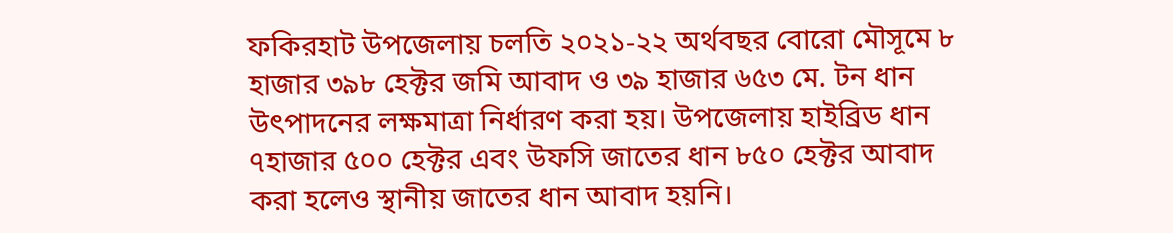ফকিরহাট উপজেলায় চলতি ২০২১-২২ অর্থবছর বোরো মৌসূমে ৮ হাজার ৩৯৮ হেক্টর জমি আবাদ ও ৩৯ হাজার ৬৫৩ মে. টন ধান উৎপাদনের লক্ষমাত্রা নির্ধারণ করা হয়। উপজেলায় হাইব্রিড ধান ৭হাজার ৫০০ হেক্টর এবং উফসি জাতের ধান ৮৫০ হেক্টর আবাদ করা হলেও স্থানীয় জাতের ধান আবাদ হয়নি।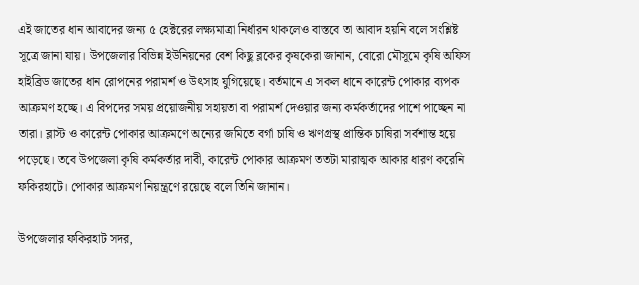এই জাতের ধান আবাদের জন্য ৫ হেক্টরের লক্ষ্যমাত্রা নির্ধারন থাকলেও বাস্তবে তা আবাদ হয়নি বলে সংশ্লিষ্ট সূত্রে জানা যায়। উপজেলার বিভিন্ন ইউনিয়নের বেশ কিছু ব্লকের কৃষকেরা জানান, বোরো মৌসূমে কৃষি অফিস হাইব্রিড জাতের ধান রোপনের পরামর্শ ও উৎসাহ যুগিয়েছে। বর্তমানে এ সকল ধানে কারেন্ট পোকার ব্যপক আক্রমণ হচ্ছে। এ বিপদের সময় প্রয়োজনীয় সহায়তা বা পরামর্শ দেওয়ার জন্য কর্মকর্তাদের পাশে পাচ্ছেন না তারা। ব্লাস্ট ও কারেন্ট পোকার আক্রমণে অন্যের জমিতে বর্গা চাষি ও ঋণগ্রস্থ প্রান্তিক চাষিরা সর্বশান্ত হয়ে পড়েছে। তবে উপজেলা কৃষি কর্মকর্তার দাবী, কারেন্ট পোকার আক্রমণ ততটা মারাত্মক আকার ধারণ করেনি ফকিরহাটে। পোকার আক্রমণ নিয়ন্ত্রণে রয়েছে বলে তিনি জানান।

উপজেলার ফকিরহাট সদর,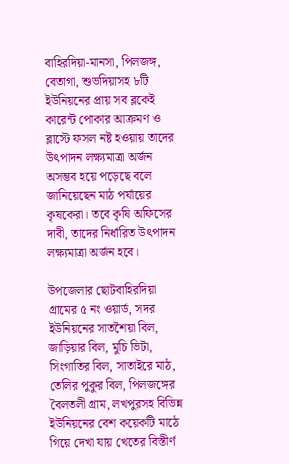বাহিরদিয়া-মানসা, পিলজঙ্গ, বেতাগা, শুভদিয়াসহ ৮টি ইউনিয়নের প্রায় সব ব্লকেই কারেন্ট পোকার আক্রমণ ও ব্লাস্টে ফসল নষ্ট হওয়ায় তাদের উৎপাদন লক্ষ্যমাত্রা অর্জন অসম্ভব হয়ে পড়েছে বলে জানিয়েছেন মাঠ পর্যায়ের কৃষকেরা। তবে কৃষি অফিসের দাবী, তাদের নির্ধারিত উৎপাদন লক্ষ্যমাত্রা অর্জন হবে।

উপজেলার ছোটবাহিরদিয়া গ্রামের ৫ নং ওয়ার্ড, সদর ইউনিয়নের সাতশৈয়া বিল, জাড়িয়ার বিল, মুচি ভিটা, সিংগাতির বিল, সাতাইরে মাঠ, তেলির পুকুর বিল, পিলজঙ্গের বৈলতলী গ্রাম, লখপুরসহ বিভিন্ন ইউনিয়নের বেশ কয়েকটি মাঠে গিয়ে দেখা যায় খেতের বিস্তীর্ণ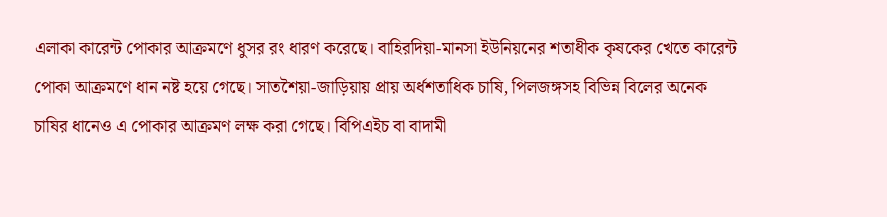এলাকা কারেন্ট পোকার আক্রমণে ধুসর রং ধারণ করেছে। বাহিরদিয়া-মানসা ইউনিয়নের শতাধীক কৃষকের খেতে কারেন্ট পোকা আক্রমণে ধান নষ্ট হয়ে গেছে। সাতশৈয়া-জাড়িয়ায় প্রায় অর্ধশতাধিক চাষি, পিলজঙ্গসহ বিভিন্ন বিলের অনেক চাষির ধানেও এ পোকার আক্রমণ লক্ষ করা গেছে। বিপিএইচ বা বাদামী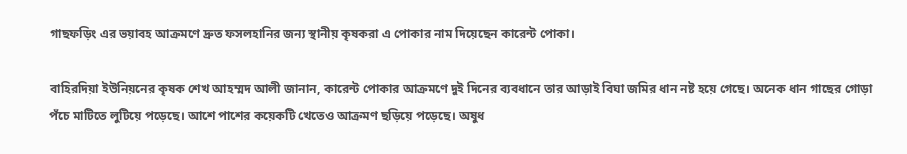গাছফড়িং এর ভয়াবহ আক্রমণে দ্রুত ফসলহানির জন্য স্থানীয় কৃষকরা এ পোকার নাম দিয়েছেন কারেন্ট পোকা।

বাহিরদিয়া ইউনিয়নের কৃষক শেখ আহম্মদ আলী জানান, কারেন্ট পোকার আক্রমণে দুই দিনের ব্যবধানে তার আড়াই বিঘা জমির ধান নষ্ট হয়ে গেছে। অনেক ধান গাছের গোড়া পঁচে মাটিতে লুটিয়ে পড়েছে। আশে পাশের কয়েকটি খেতেও আক্রমণ ছড়িয়ে পড়েছে। অষুধ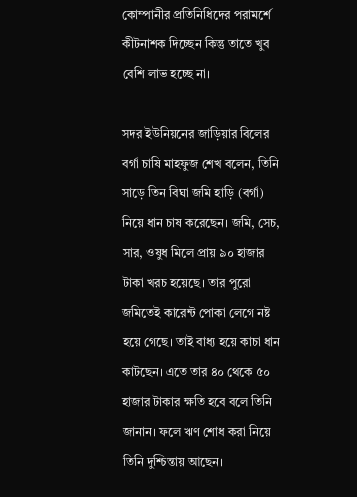কোম্পানীর প্রতিনিধিদের পরামর্শে কীটনাশক দিচ্ছেন কিন্তু তাতে খুব বেশি লাভ হচ্ছে না।

সদর ইউনিয়নের জাড়িয়ার বিলের বর্গা চাষি মাহফুজ শেখ বলেন, তিনি সাড়ে তিন বিঘা জমি হাড়ি (বর্গা) নিয়ে ধান চাষ করেছেন। জমি, সেচ, সার, ওষুধ মিলে প্রায় ৯০ হাজার টাকা খরচ হয়েছে। তার পুরো জমিতেই কারেন্ট পোকা লেগে নষ্ট হয়ে গেছে। তাই বাধ্য হয়ে কাচা ধান কাটছেন। এতে তার ৪০ থেকে ৫০ হাজার টাকার ক্ষতি হবে বলে তিনি জানান। ফলে ঋণ শোধ করা নিয়ে তিনি দুশ্চিন্তায় আছেন।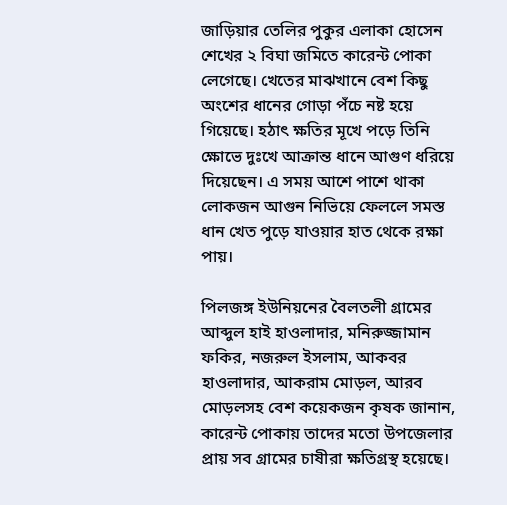জাড়িয়ার তেলির পুকুর এলাকা হোসেন শেখের ২ বিঘা জমিতে কারেন্ট পোকা লেগেছে। খেতের মাঝখানে বেশ কিছু অংশের ধানের গোড়া পঁচে নষ্ট হয়ে গিয়েছে। হঠাৎ ক্ষতির মূখে পড়ে তিনি ক্ষোভে দুঃখে আক্রান্ত ধানে আগুণ ধরিয়ে দিয়েছেন। এ সময় আশে পাশে থাকা লোকজন আগুন নিভিয়ে ফেললে সমস্ত ধান খেত পুড়ে যাওয়ার হাত থেকে রক্ষা পায়।

পিলজঙ্গ ইউনিয়নের বৈলতলী গ্রামের আব্দুল হাই হাওলাদার, মনিরুজ্জামান ফকির, নজরুল ইসলাম, আকবর হাওলাদার, আকরাম মোড়ল, আরব মোড়লসহ বেশ কয়েকজন কৃষক জানান, কারেন্ট পোকায় তাদের মতো উপজেলার প্রায় সব গ্রামের চাষীরা ক্ষতিগ্রস্থ হয়েছে।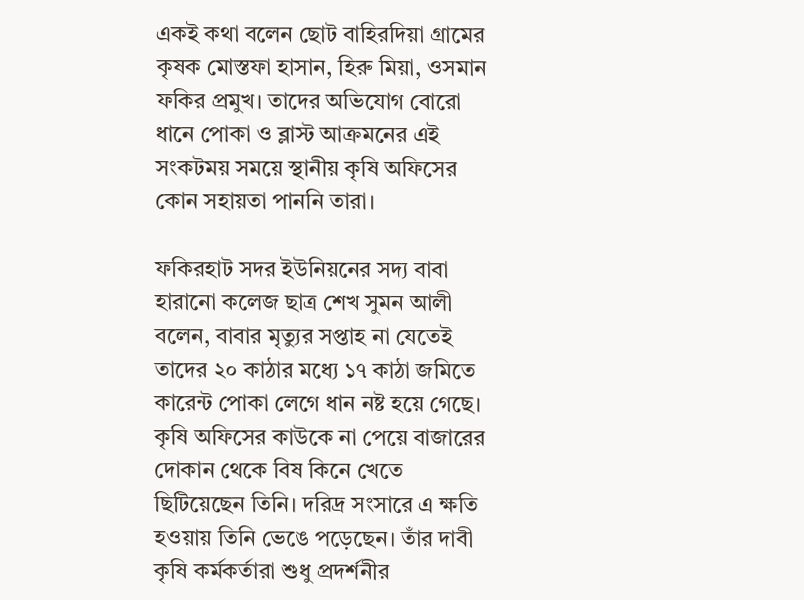একই কথা বলেন ছোট বাহিরদিয়া গ্রামের কৃষক মোস্তফা হাসান, হিরু মিয়া, ওসমান ফকির প্রমুখ। তাদের অভিযোগ বোরো ধানে পোকা ও ব্লাস্ট আক্রমনের এই সংকটময় সময়ে স্থানীয় কৃষি অফিসের কোন সহায়তা পাননি তারা।

ফকিরহাট সদর ইউনিয়নের সদ্য বাবা হারানো কলেজ ছাত্র শেখ সুমন আলী বলেন, বাবার মৃত্যুর সপ্তাহ না যেতেই তাদের ২০ কাঠার মধ্যে ১৭ কাঠা জমিতে কারেন্ট পোকা লেগে ধান নষ্ট হয়ে গেছে। কৃষি অফিসের কাউকে না পেয়ে বাজারের দোকান থেকে বিষ কিনে খেতে ছিটিয়েছেন তিনি। দরিদ্র সংসারে এ ক্ষতি হওয়ায় তিনি ভেঙে পড়েছেন। তাঁর দাবী কৃষি কর্মকর্তারা শুধু প্রদর্শনীর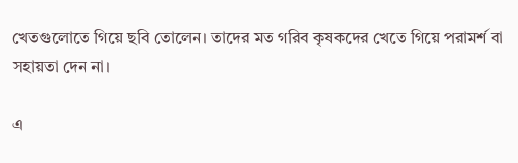খেতগুলোতে গিয়ে ছবি তোলেন। তাদের মত গরিব কৃষকদের খেতে গিয়ে পরামর্শ বা সহায়তা দেন না।

এ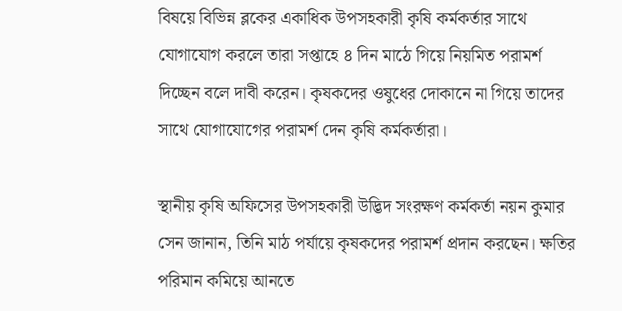বিষয়ে বিভিন্ন ব্লকের একাধিক উপসহকারী কৃষি কর্মকর্তার সাথে যোগাযোগ করলে তারা সপ্তাহে ৪ দিন মাঠে গিয়ে নিয়মিত পরামর্শ দিচ্ছেন বলে দাবী করেন। কৃষকদের ওষুধের দোকানে না গিয়ে তাদের সাথে যোগাযোগের পরামর্শ দেন কৃষি কর্মকর্তারা।

স্থানীয় কৃষি অফিসের উপসহকারী উদ্ভিদ সংরক্ষণ কর্মকর্তা নয়ন কুমার সেন জানান, তিনি মাঠ পর্যায়ে কৃষকদের পরামর্শ প্রদান করছেন। ক্ষতির পরিমান কমিয়ে আনতে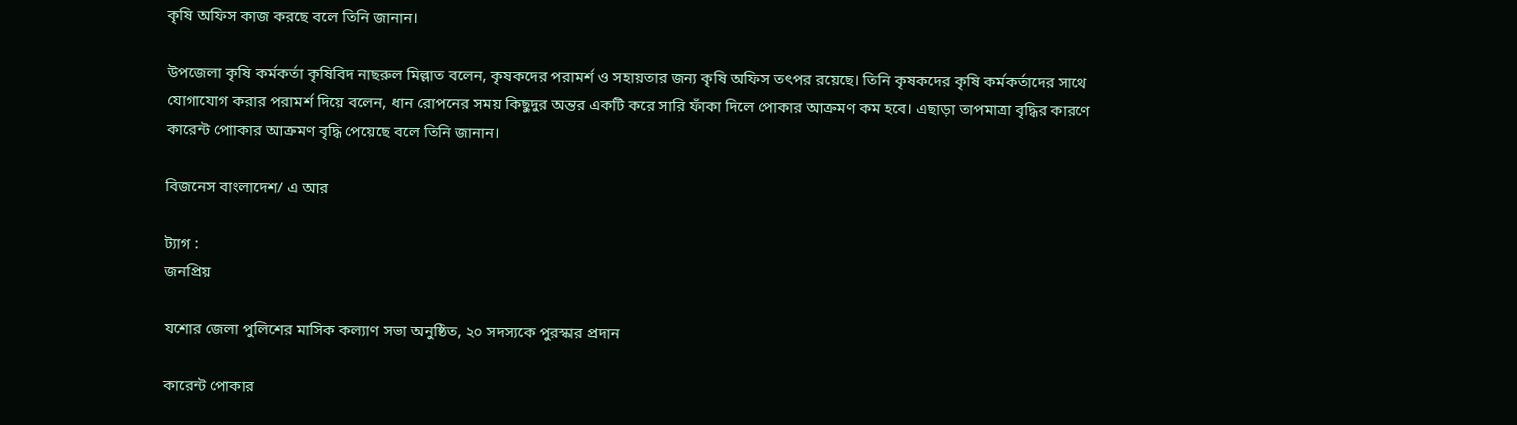কৃষি অফিস কাজ করছে বলে তিনি জানান।

উপজেলা কৃষি কর্মকর্তা কৃষিবিদ নাছরুল মিল্লাত বলেন, কৃষকদের পরামর্শ ও সহায়তার জন্য কৃষি অফিস তৎপর রয়েছে। তিনি কৃষকদের কৃষি কর্মকর্তাদের সাথে যোগাযোগ করার পরামর্শ দিয়ে বলেন, ধান রোপনের সময় কিছুদুর অন্তর একটি করে সারি ফাঁকা দিলে পোকার আক্রমণ কম হবে। এছাড়া তাপমাত্রা বৃদ্ধির কারণে কারেন্ট পোাকার আক্রমণ বৃদ্ধি পেয়েছে বলে তিনি জানান।

বিজনেস বাংলাদেশ/ এ আর

ট্যাগ :
জনপ্রিয়

যশোর জেলা পুলিশের মাসিক কল্যাণ সভা অনুষ্ঠিত, ২০ সদস্যকে পুরস্কার প্রদান

কারেন্ট পোকার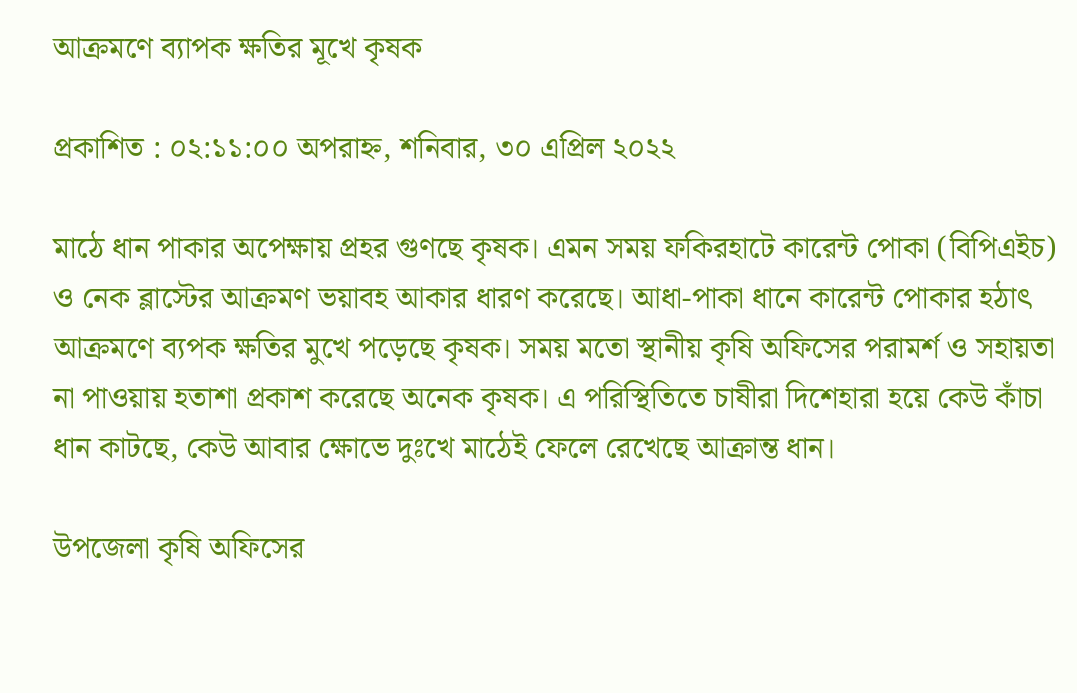আক্রমণে ব্যাপক ক্ষতির মূখে কৃষক

প্রকাশিত : ০২:১১:০০ অপরাহ্ন, শনিবার, ৩০ এপ্রিল ২০২২

মাঠে ধান পাকার অপেক্ষায় প্রহর গুণছে কৃষক। এমন সময় ফকিরহাটে কারেন্ট পোকা (বিপিএইচ) ও নেক ব্লাস্টের আক্রমণ ভয়াবহ আকার ধারণ করেছে। আধা-পাকা ধানে কারেন্ট পোকার হঠাৎ আক্রমণে ব্যপক ক্ষতির মুখে পড়েছে কৃষক। সময় মতো স্থানীয় কৃষি অফিসের পরামর্শ ও সহায়তা না পাওয়ায় হতাশা প্রকাশ করেছে অনেক কৃষক। এ পরিস্থিতিতে চাষীরা দিশেহারা হয়ে কেউ কাঁচা ধান কাটছে, কেউ আবার ক্ষোভে দুঃখে মাঠেই ফেলে রেখেছে আক্রান্ত ধান।

উপজেলা কৃষি অফিসের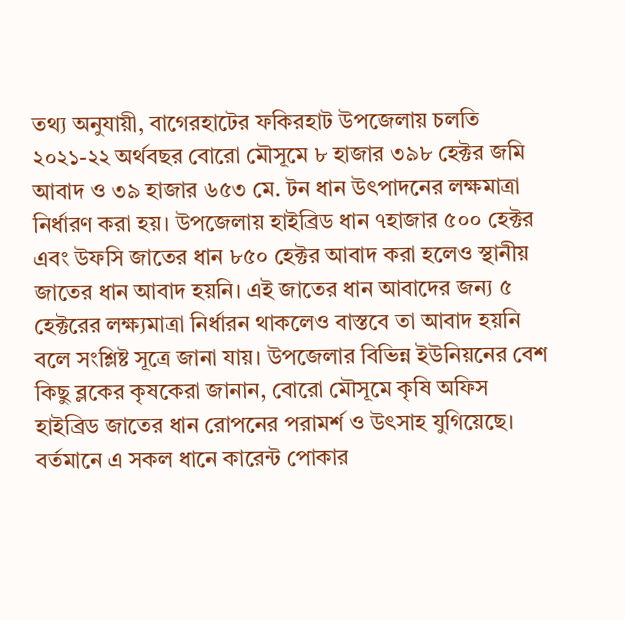তথ্য অনুযায়ী, বাগেরহাটের ফকিরহাট উপজেলায় চলতি ২০২১-২২ অর্থবছর বোরো মৌসূমে ৮ হাজার ৩৯৮ হেক্টর জমি আবাদ ও ৩৯ হাজার ৬৫৩ মে. টন ধান উৎপাদনের লক্ষমাত্রা নির্ধারণ করা হয়। উপজেলায় হাইব্রিড ধান ৭হাজার ৫০০ হেক্টর এবং উফসি জাতের ধান ৮৫০ হেক্টর আবাদ করা হলেও স্থানীয় জাতের ধান আবাদ হয়নি। এই জাতের ধান আবাদের জন্য ৫ হেক্টরের লক্ষ্যমাত্রা নির্ধারন থাকলেও বাস্তবে তা আবাদ হয়নি বলে সংশ্লিষ্ট সূত্রে জানা যায়। উপজেলার বিভিন্ন ইউনিয়নের বেশ কিছু ব্লকের কৃষকেরা জানান, বোরো মৌসূমে কৃষি অফিস হাইব্রিড জাতের ধান রোপনের পরামর্শ ও উৎসাহ যুগিয়েছে। বর্তমানে এ সকল ধানে কারেন্ট পোকার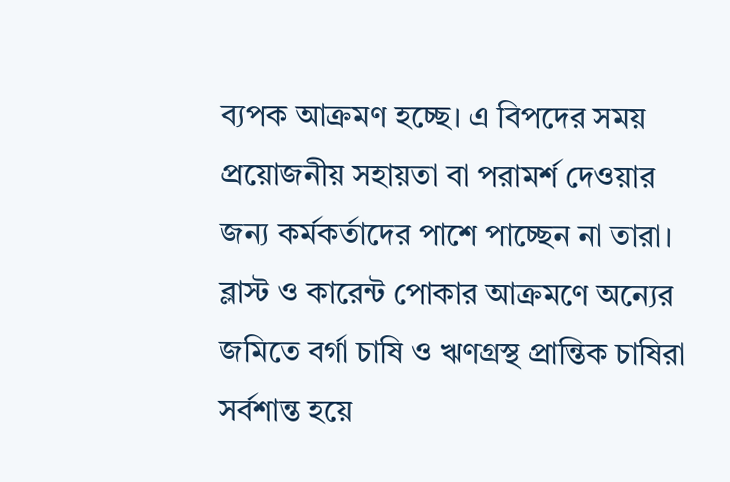ব্যপক আক্রমণ হচ্ছে। এ বিপদের সময় প্রয়োজনীয় সহায়তা বা পরামর্শ দেওয়ার জন্য কর্মকর্তাদের পাশে পাচ্ছেন না তারা। ব্লাস্ট ও কারেন্ট পোকার আক্রমণে অন্যের জমিতে বর্গা চাষি ও ঋণগ্রস্থ প্রান্তিক চাষিরা সর্বশান্ত হয়ে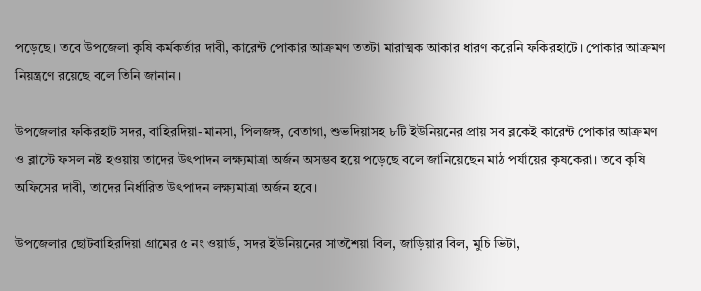পড়েছে। তবে উপজেলা কৃষি কর্মকর্তার দাবী, কারেন্ট পোকার আক্রমণ ততটা মারাত্মক আকার ধারণ করেনি ফকিরহাটে। পোকার আক্রমণ নিয়ন্ত্রণে রয়েছে বলে তিনি জানান।

উপজেলার ফকিরহাট সদর, বাহিরদিয়া-মানসা, পিলজঙ্গ, বেতাগা, শুভদিয়াসহ ৮টি ইউনিয়নের প্রায় সব ব্লকেই কারেন্ট পোকার আক্রমণ ও ব্লাস্টে ফসল নষ্ট হওয়ায় তাদের উৎপাদন লক্ষ্যমাত্রা অর্জন অসম্ভব হয়ে পড়েছে বলে জানিয়েছেন মাঠ পর্যায়ের কৃষকেরা। তবে কৃষি অফিসের দাবী, তাদের নির্ধারিত উৎপাদন লক্ষ্যমাত্রা অর্জন হবে।

উপজেলার ছোটবাহিরদিয়া গ্রামের ৫ নং ওয়ার্ড, সদর ইউনিয়নের সাতশৈয়া বিল, জাড়িয়ার বিল, মুচি ভিটা,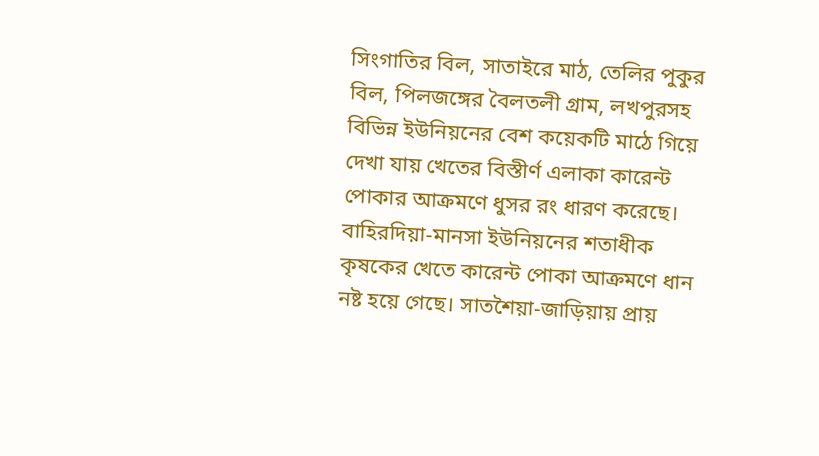সিংগাতির বিল, সাতাইরে মাঠ, তেলির পুকুর বিল, পিলজঙ্গের বৈলতলী গ্রাম, লখপুরসহ বিভিন্ন ইউনিয়নের বেশ কয়েকটি মাঠে গিয়ে দেখা যায় খেতের বিস্তীর্ণ এলাকা কারেন্ট পোকার আক্রমণে ধুসর রং ধারণ করেছে। বাহিরদিয়া-মানসা ইউনিয়নের শতাধীক কৃষকের খেতে কারেন্ট পোকা আক্রমণে ধান নষ্ট হয়ে গেছে। সাতশৈয়া-জাড়িয়ায় প্রায়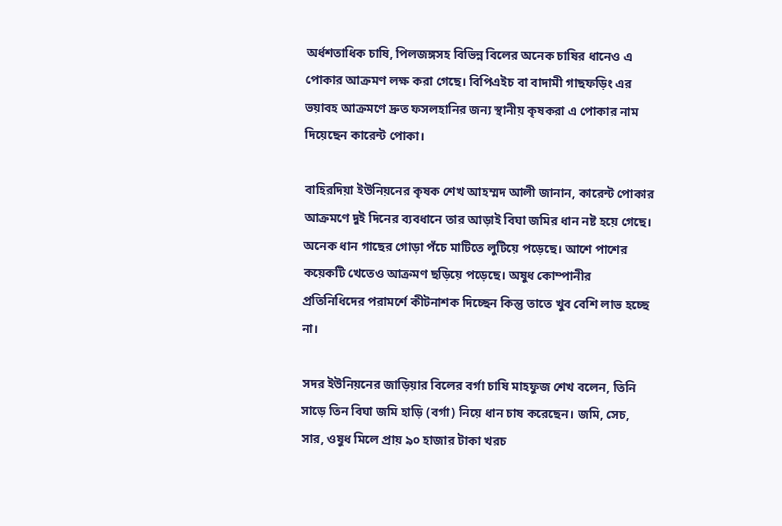অর্ধশতাধিক চাষি, পিলজঙ্গসহ বিভিন্ন বিলের অনেক চাষির ধানেও এ পোকার আক্রমণ লক্ষ করা গেছে। বিপিএইচ বা বাদামী গাছফড়িং এর ভয়াবহ আক্রমণে দ্রুত ফসলহানির জন্য স্থানীয় কৃষকরা এ পোকার নাম দিয়েছেন কারেন্ট পোকা।

বাহিরদিয়া ইউনিয়নের কৃষক শেখ আহম্মদ আলী জানান, কারেন্ট পোকার আক্রমণে দুই দিনের ব্যবধানে তার আড়াই বিঘা জমির ধান নষ্ট হয়ে গেছে। অনেক ধান গাছের গোড়া পঁচে মাটিতে লুটিয়ে পড়েছে। আশে পাশের কয়েকটি খেতেও আক্রমণ ছড়িয়ে পড়েছে। অষুধ কোম্পানীর প্রতিনিধিদের পরামর্শে কীটনাশক দিচ্ছেন কিন্তু তাতে খুব বেশি লাভ হচ্ছে না।

সদর ইউনিয়নের জাড়িয়ার বিলের বর্গা চাষি মাহফুজ শেখ বলেন, তিনি সাড়ে তিন বিঘা জমি হাড়ি (বর্গা) নিয়ে ধান চাষ করেছেন। জমি, সেচ, সার, ওষুধ মিলে প্রায় ৯০ হাজার টাকা খরচ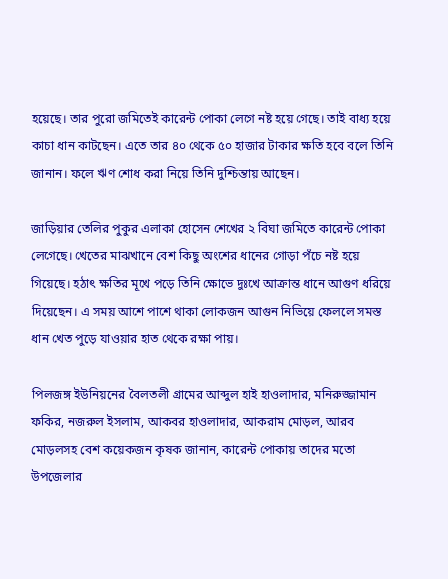হয়েছে। তার পুরো জমিতেই কারেন্ট পোকা লেগে নষ্ট হয়ে গেছে। তাই বাধ্য হয়ে কাচা ধান কাটছেন। এতে তার ৪০ থেকে ৫০ হাজার টাকার ক্ষতি হবে বলে তিনি জানান। ফলে ঋণ শোধ করা নিয়ে তিনি দুশ্চিন্তায় আছেন।

জাড়িয়ার তেলির পুকুর এলাকা হোসেন শেখের ২ বিঘা জমিতে কারেন্ট পোকা লেগেছে। খেতের মাঝখানে বেশ কিছু অংশের ধানের গোড়া পঁচে নষ্ট হয়ে গিয়েছে। হঠাৎ ক্ষতির মূখে পড়ে তিনি ক্ষোভে দুঃখে আক্রান্ত ধানে আগুণ ধরিয়ে দিয়েছেন। এ সময় আশে পাশে থাকা লোকজন আগুন নিভিয়ে ফেললে সমস্ত ধান খেত পুড়ে যাওয়ার হাত থেকে রক্ষা পায়।

পিলজঙ্গ ইউনিয়নের বৈলতলী গ্রামের আব্দুল হাই হাওলাদার, মনিরুজ্জামান ফকির, নজরুল ইসলাম, আকবর হাওলাদার, আকরাম মোড়ল, আরব মোড়লসহ বেশ কয়েকজন কৃষক জানান, কারেন্ট পোকায় তাদের মতো উপজেলার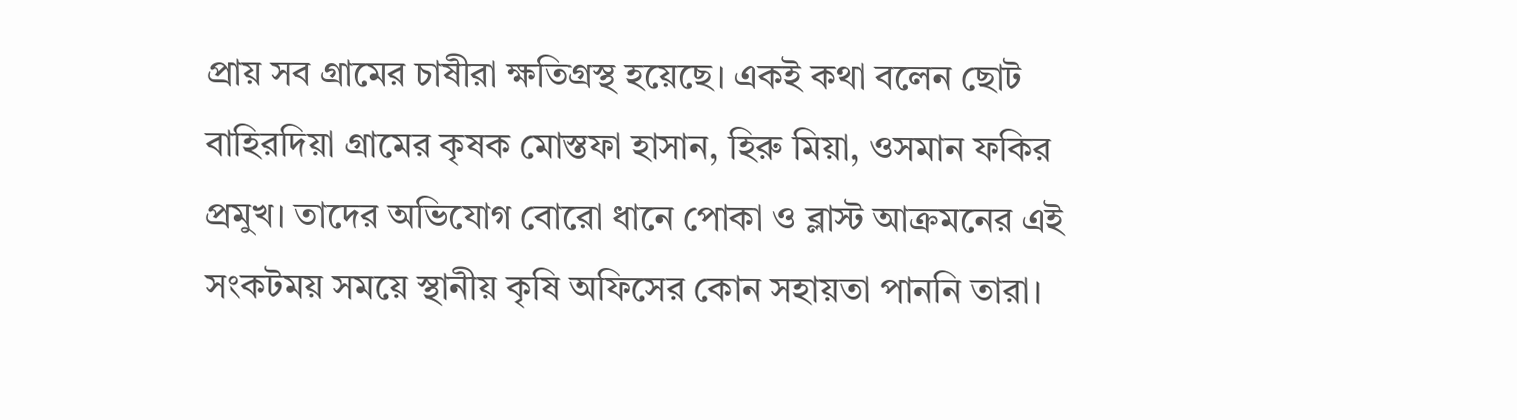প্রায় সব গ্রামের চাষীরা ক্ষতিগ্রস্থ হয়েছে। একই কথা বলেন ছোট বাহিরদিয়া গ্রামের কৃষক মোস্তফা হাসান, হিরু মিয়া, ওসমান ফকির প্রমুখ। তাদের অভিযোগ বোরো ধানে পোকা ও ব্লাস্ট আক্রমনের এই সংকটময় সময়ে স্থানীয় কৃষি অফিসের কোন সহায়তা পাননি তারা।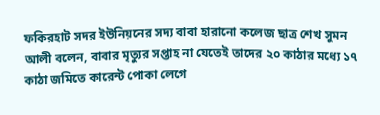ফকিরহাট সদর ইউনিয়নের সদ্য বাবা হারানো কলেজ ছাত্র শেখ সুমন আলী বলেন, বাবার মৃত্যুর সপ্তাহ না যেতেই তাদের ২০ কাঠার মধ্যে ১৭ কাঠা জমিতে কারেন্ট পোকা লেগে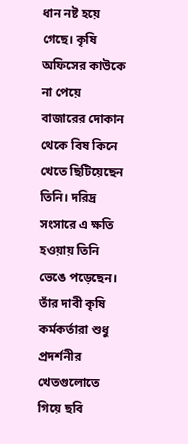ধান নষ্ট হয়ে গেছে। কৃষি অফিসের কাউকে না পেয়ে বাজারের দোকান থেকে বিষ কিনে খেতে ছিটিয়েছেন তিনি। দরিদ্র সংসারে এ ক্ষতি হওয়ায় তিনি ভেঙে পড়েছেন। তাঁর দাবী কৃষি কর্মকর্তারা শুধু প্রদর্শনীর খেতগুলোতে গিয়ে ছবি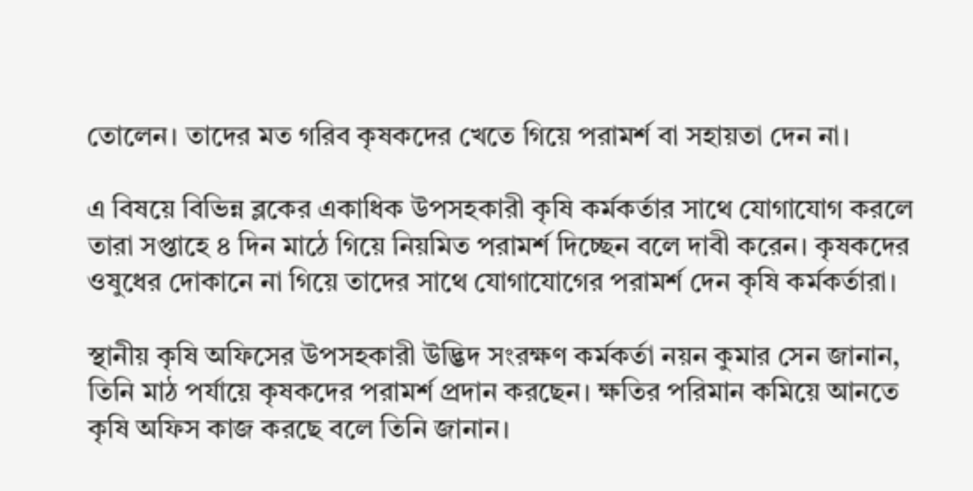তোলেন। তাদের মত গরিব কৃষকদের খেতে গিয়ে পরামর্শ বা সহায়তা দেন না।

এ বিষয়ে বিভিন্ন ব্লকের একাধিক উপসহকারী কৃষি কর্মকর্তার সাথে যোগাযোগ করলে তারা সপ্তাহে ৪ দিন মাঠে গিয়ে নিয়মিত পরামর্শ দিচ্ছেন বলে দাবী করেন। কৃষকদের ওষুধের দোকানে না গিয়ে তাদের সাথে যোগাযোগের পরামর্শ দেন কৃষি কর্মকর্তারা।

স্থানীয় কৃষি অফিসের উপসহকারী উদ্ভিদ সংরক্ষণ কর্মকর্তা নয়ন কুমার সেন জানান, তিনি মাঠ পর্যায়ে কৃষকদের পরামর্শ প্রদান করছেন। ক্ষতির পরিমান কমিয়ে আনতে কৃষি অফিস কাজ করছে বলে তিনি জানান।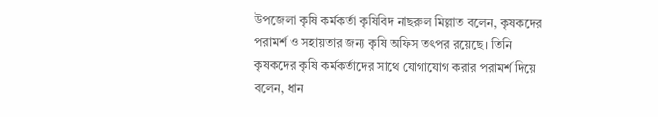উপজেলা কৃষি কর্মকর্তা কৃষিবিদ নাছরুল মিল্লাত বলেন, কৃষকদের পরামর্শ ও সহায়তার জন্য কৃষি অফিস তৎপর রয়েছে। তিনি কৃষকদের কৃষি কর্মকর্তাদের সাথে যোগাযোগ করার পরামর্শ দিয়ে বলেন, ধান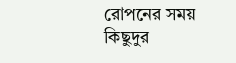রোপনের সময় কিছুদুর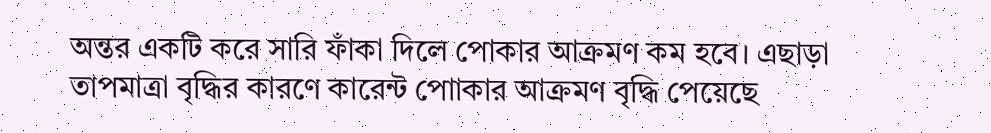অন্তর একটি করে সারি ফাঁকা দিলে পোকার আক্রমণ কম হবে। এছাড়া তাপমাত্রা বৃদ্ধির কারণে কারেন্ট পোাকার আক্রমণ বৃদ্ধি পেয়েছে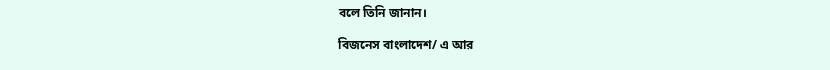বলে তিনি জানান।

বিজনেস বাংলাদেশ/ এ আর